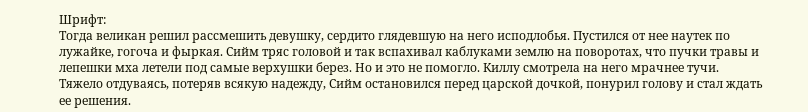Шрифт:
Тогда великан решил рассмешить девушку, сердито глядевшую на него исподлобья. Пустился от нее наутек по лужайке, гогоча и фыркая. Сийм тряс головой и так вспахивал каблуками землю на поворотах, что пучки травы и лепешки мха летели под самые верхушки берез. Но и это не помогло. Киллу смотрела на него мрачнее тучи.
Тяжело отдуваясь, потеряв всякую надежду, Сийм остановился перед царской дочкой, понурил голову и стал ждать ее решения.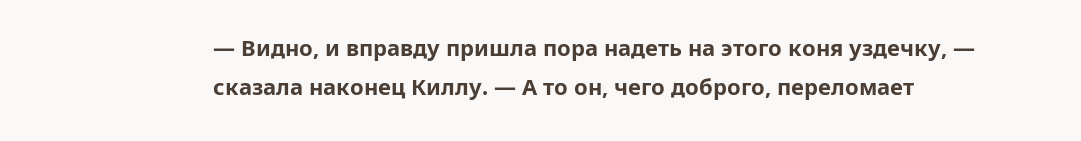— Видно, и вправду пришла пора надеть на этого коня уздечку, — сказала наконец Киллу. — А то он, чего доброго, переломает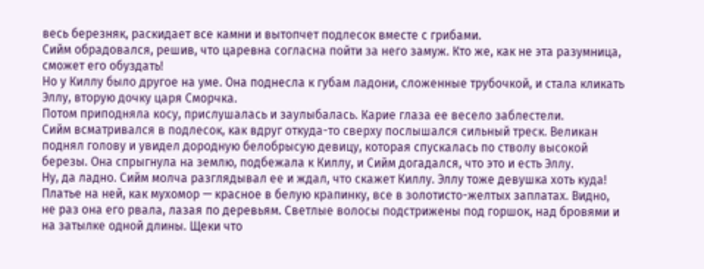весь березняк, раскидает все камни и вытопчет подлесок вместе с грибами.
Сийм обрадовался, решив, что царевна согласна пойти за него замуж. Кто же, как не эта разумница, сможет его обуздать!
Но у Киллу было другое на уме. Она поднесла к губам ладони, сложенные трубочкой, и стала кликать Эллу, вторую дочку царя Сморчка.
Потом приподняла косу, прислушалась и заулыбалась. Карие глаза ее весело заблестели.
Сийм всматривался в подлесок, как вдруг откуда-то сверху послышался сильный треск. Великан поднял голову и увидел дородную белобрысую девицу, которая спускалась по стволу высокой березы. Она спрыгнула на землю, подбежала к Киллу, и Сийм догадался, что это и есть Эллу.
Ну, да ладно. Сийм молча разглядывал ее и ждал, что скажет Киллу. Эллу тоже девушка хоть куда! Платье на ней, как мухомор — красное в белую крапинку, все в золотисто-желтых заплатах. Видно, не раз она его рвала, лазая по деревьям. Светлые волосы подстрижены под горшок, над бровями и на затылке одной длины. Щеки что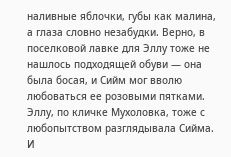наливные яблочки, губы как малина, а глаза словно незабудки. Верно, в поселковой лавке для Эллу тоже не нашлось подходящей обуви — она была босая, и Сийм мог вволю любоваться ее розовыми пятками.
Эллу, по кличке Мухоловка, тоже с любопытством разглядывала Сийма. И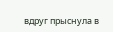вдруг прыснула в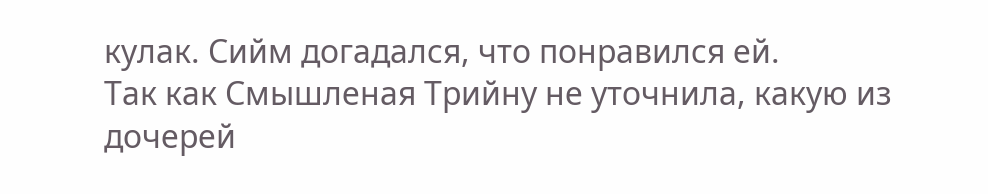кулак. Сийм догадался, что понравился ей.
Так как Смышленая Трийну не уточнила, какую из дочерей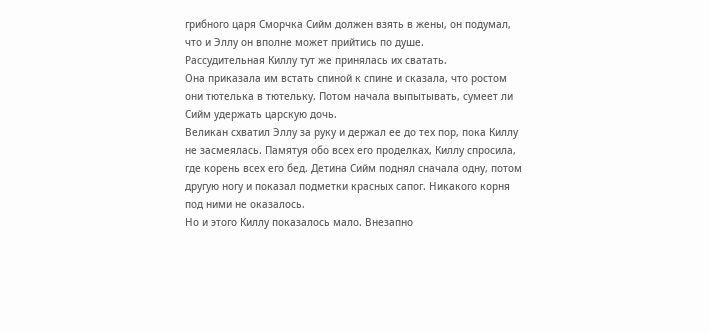грибного царя Сморчка Сийм должен взять в жены, он подумал, что и Эллу он вполне может прийтись по душе.
Рассудительная Киллу тут же принялась их сватать.
Она приказала им встать спиной к спине и сказала, что ростом они тютелька в тютельку. Потом начала выпытывать, сумеет ли Сийм удержать царскую дочь.
Великан схватил Эллу за руку и держал ее до тех пор, пока Киллу не засмеялась. Памятуя обо всех его проделках, Киллу спросила, где корень всех его бед. Детина Сийм поднял сначала одну, потом другую ногу и показал подметки красных сапог. Никакого корня под ними не оказалось.
Но и этого Киллу показалось мало. Внезапно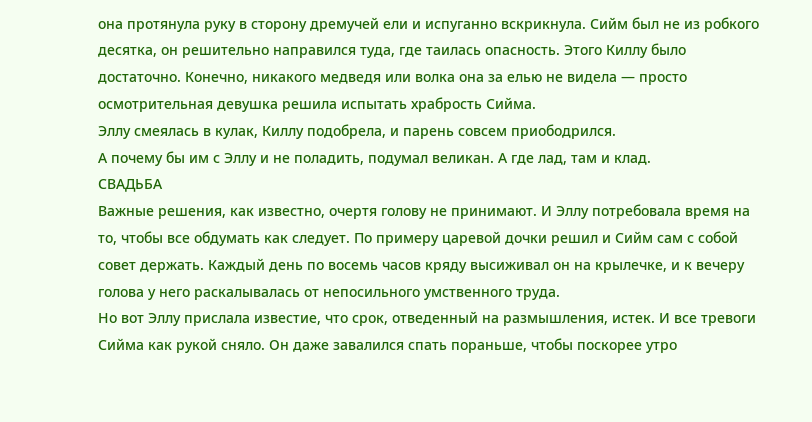она протянула руку в сторону дремучей ели и испуганно вскрикнула. Сийм был не из робкого десятка, он решительно направился туда, где таилась опасность. Этого Киллу было достаточно. Конечно, никакого медведя или волка она за елью не видела — просто осмотрительная девушка решила испытать храбрость Сийма.
Эллу смеялась в кулак, Киллу подобрела, и парень совсем приободрился.
А почему бы им с Эллу и не поладить, подумал великан. А где лад, там и клад.
СВАДЬБА
Важные решения, как известно, очертя голову не принимают. И Эллу потребовала время на то, чтобы все обдумать как следует. По примеру царевой дочки решил и Сийм сам с собой совет держать. Каждый день по восемь часов кряду высиживал он на крылечке, и к вечеру голова у него раскалывалась от непосильного умственного труда.
Но вот Эллу прислала известие, что срок, отведенный на размышления, истек. И все тревоги Сийма как рукой сняло. Он даже завалился спать пораньше, чтобы поскорее утро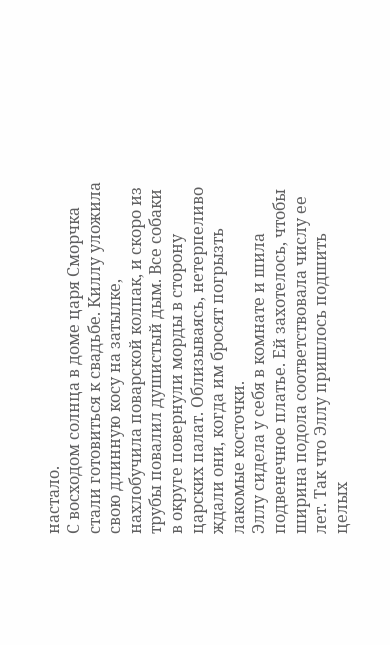настало.
С восходом солнца в доме царя Сморчка стали готовиться к свадьбе. Киллу уложила свою длинную косу на затылке, нахлобучила поварской колпак, и скоро из трубы повалил душистый дым. Все собаки в округе повернули морды в сторону царских палат. Облизываясь, нетерпеливо ждали они, когда им бросят погрызть лакомые косточки.
Эллу сидела у себя в комнате и шила подвенечное платье. Ей захотелось, чтобы ширина подола соответствовала числу ее лет. Так что Эллу пришлось подшить целых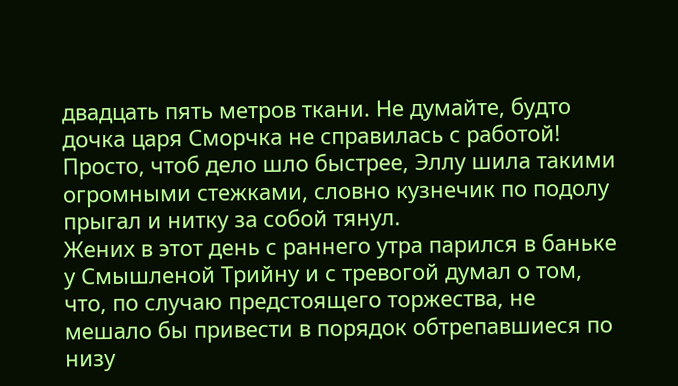двадцать пять метров ткани. Не думайте, будто дочка царя Сморчка не справилась с работой! Просто, чтоб дело шло быстрее, Эллу шила такими огромными стежками, словно кузнечик по подолу прыгал и нитку за собой тянул.
Жених в этот день с раннего утра парился в баньке у Смышленой Трийну и с тревогой думал о том, что, по случаю предстоящего торжества, не мешало бы привести в порядок обтрепавшиеся по низу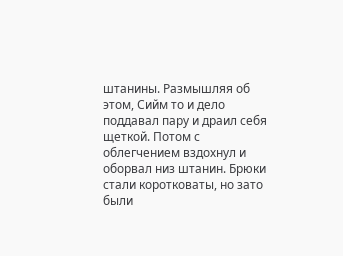штанины. Размышляя об этом, Сийм то и дело поддавал пару и драил себя щеткой. Потом с облегчением вздохнул и оборвал низ штанин. Брюки стали коротковаты, но зато были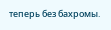теперь без бахромы.